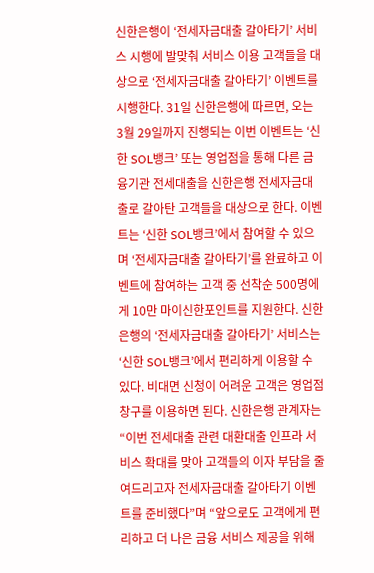신한은행이 ‘전세자금대출 갈아타기’ 서비스 시행에 발맞춰 서비스 이용 고객들을 대상으로 ‘전세자금대출 갈아타기’ 이벤트를 시행한다. 31일 신한은행에 따르면, 오는 3월 29일까지 진행되는 이번 이벤트는 ‘신한 SOL뱅크’ 또는 영업점을 통해 다른 금융기관 전세대출을 신한은행 전세자금대출로 갈아탄 고객들을 대상으로 한다. 이벤트는 ‘신한 SOL뱅크’에서 참여할 수 있으며 ‘전세자금대출 갈아타기’를 완료하고 이벤트에 참여하는 고객 중 선착순 500명에게 10만 마이신한포인트를 지원한다. 신한은행의 ‘전세자금대출 갈아타기’ 서비스는 ‘신한 SOL뱅크’에서 편리하게 이용할 수 있다. 비대면 신청이 어려운 고객은 영업점 창구를 이용하면 된다. 신한은행 관계자는 “이번 전세대출 관련 대환대출 인프라 서비스 확대를 맞아 고객들의 이자 부담을 줄여드리고자 전세자금대출 갈아타기 이벤트를 준비했다”며 “앞으로도 고객에게 편리하고 더 나은 금융 서비스 제공을 위해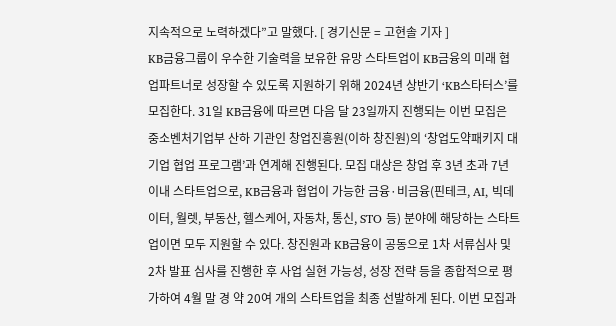지속적으로 노력하겠다”고 말했다. [ 경기신문 = 고현솔 기자 ]
KB금융그룹이 우수한 기술력을 보유한 유망 스타트업이 KB금융의 미래 협업파트너로 성장할 수 있도록 지원하기 위해 2024년 상반기 ‘KB스타터스’를 모집한다. 31일 KB금융에 따르면 다음 달 23일까지 진행되는 이번 모집은 중소벤처기업부 산하 기관인 창업진흥원(이하 창진원)의 ‘창업도약패키지 대기업 협업 프로그램’과 연계해 진행된다. 모집 대상은 창업 후 3년 초과 7년 이내 스타트업으로, KB금융과 협업이 가능한 금융·비금융(핀테크, AI, 빅데이터, 월렛, 부동산, 헬스케어, 자동차, 통신, STO 등) 분야에 해당하는 스타트업이면 모두 지원할 수 있다. 창진원과 KB금융이 공동으로 1차 서류심사 및 2차 발표 심사를 진행한 후 사업 실현 가능성, 성장 전략 등을 종합적으로 평가하여 4월 말 경 약 20여 개의 스타트업을 최종 선발하게 된다. 이번 모집과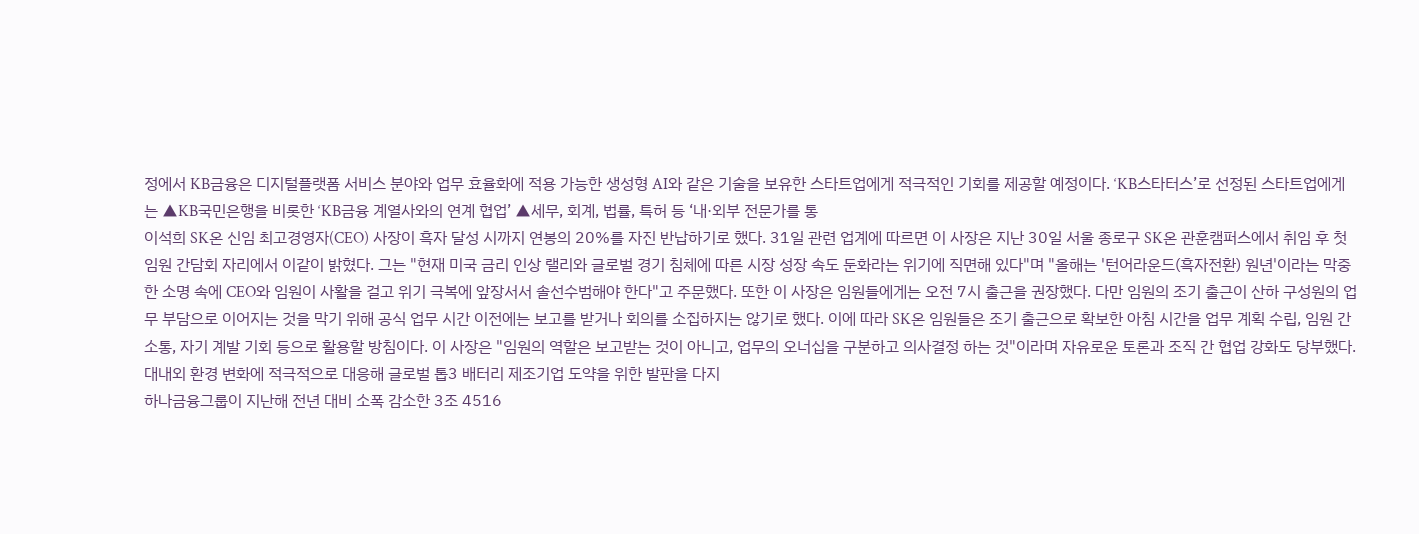정에서 KB금융은 디지털플랫폼 서비스 분야와 업무 효율화에 적용 가능한 생성형 AI와 같은 기술을 보유한 스타트업에게 적극적인 기회를 제공할 예정이다. ‘KB스타터스’로 선정된 스타트업에게는 ▲KB국민은행을 비롯한 ‘KB금융 계열사와의 연계 협업’ ▲세무, 회계, 법률, 특허 등 ‘내·외부 전문가를 통
이석희 SK온 신임 최고경영자(CEO) 사장이 흑자 달성 시까지 연봉의 20%를 자진 반납하기로 했다. 31일 관련 업계에 따르면 이 사장은 지난 30일 서울 종로구 SK온 관훈캠퍼스에서 취임 후 첫 임원 간담회 자리에서 이같이 밝혔다. 그는 "현재 미국 금리 인상 랠리와 글로벌 경기 침체에 따른 시장 성장 속도 둔화라는 위기에 직면해 있다"며 "올해는 '턴어라운드(흑자전환) 원년'이라는 막중한 소명 속에 CEO와 임원이 사활을 걸고 위기 극복에 앞장서서 솔선수범해야 한다"고 주문했다. 또한 이 사장은 임원들에게는 오전 7시 출근을 권장했다. 다만 임원의 조기 출근이 산하 구성원의 업무 부담으로 이어지는 것을 막기 위해 공식 업무 시간 이전에는 보고를 받거나 회의를 소집하지는 않기로 했다. 이에 따라 SK온 임원들은 조기 출근으로 확보한 아침 시간을 업무 계획 수립, 임원 간 소통, 자기 계발 기회 등으로 활용할 방침이다. 이 사장은 "임원의 역할은 보고받는 것이 아니고, 업무의 오너십을 구분하고 의사결정 하는 것"이라며 자유로운 토론과 조직 간 협업 강화도 당부했다. 대내외 환경 변화에 적극적으로 대응해 글로벌 톱3 배터리 제조기업 도약을 위한 발판을 다지
하나금융그룹이 지난해 전년 대비 소폭 감소한 3조 4516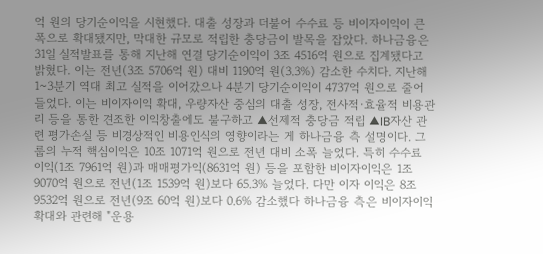억 원의 당기순이익을 시현했다. 대출 성장과 더불어 수수료 등 비이자이익이 큰 폭으로 확대됐지만, 막대한 규모로 적립한 충당금이 발목을 잡았다. 하나금융은 31일 실적발표를 통해 지난해 연결 당기순이익이 3조 4516억 원으로 집계됐다고 밝혔다. 이는 전년(3조 5706억 원) 대비 1190억 원(3.3%) 감소한 수치다. 지난해 1~3분기 역대 최고 실적을 이어갔으나 4분기 당기순이익이 4737억 원으로 줄어들었다. 이는 비이자이익 확대, 우량자산 중심의 대출 성장, 전사적·효율적 비용관리 등을 통한 견조한 이익창출에도 불구하고 ▲선제적 충당금 적립 ▲IB자산 관련 평가손실 등 비경상적인 비용인식의 영향이라는 게 하나금융 측 설명이다. 그룹의 누적 핵심이익은 10조 1071억 원으로 전년 대비 소폭 늘었다. 특히 수수료 이익(1조 7961억 원)과 매매평가익(8631억 원) 등을 포함한 비이자이익은 1조 9070억 원으로 전년(1조 1539억 원)보다 65.3% 늘었다. 다만 이자 이익은 8조 9532억 원으로 전년(9조 60억 원)보다 0.6% 감소했다 하나금융 측은 비이자이익 확대와 관련해 "운용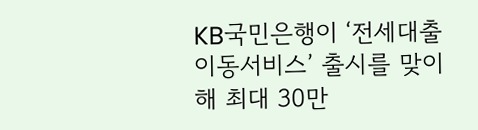KB국민은행이 ‘전세대출 이동서비스’ 출시를 맞이해 최대 30만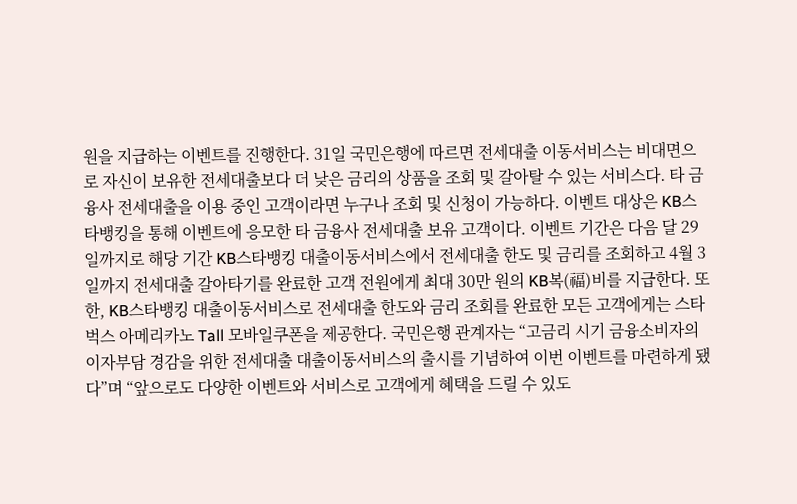원을 지급하는 이벤트를 진행한다. 31일 국민은행에 따르면 전세대출 이동서비스는 비대면으로 자신이 보유한 전세대출보다 더 낮은 금리의 상품을 조회 및 갈아탈 수 있는 서비스다. 타 금융사 전세대출을 이용 중인 고객이라면 누구나 조회 및 신청이 가능하다. 이벤트 대상은 KB스타뱅킹을 통해 이벤트에 응모한 타 금융사 전세대출 보유 고객이다. 이벤트 기간은 다음 달 29일까지로 해당 기간 KB스타뱅킹 대출이동서비스에서 전세대출 한도 및 금리를 조회하고 4월 3일까지 전세대출 갈아타기를 완료한 고객 전원에게 최대 30만 원의 KB복(福)비를 지급한다. 또한, KB스타뱅킹 대출이동서비스로 전세대출 한도와 금리 조회를 완료한 모든 고객에게는 스타벅스 아메리카노 Tall 모바일쿠폰을 제공한다. 국민은행 관계자는 “고금리 시기 금융소비자의 이자부담 경감을 위한 전세대출 대출이동서비스의 출시를 기념하여 이번 이벤트를 마련하게 됐다”며 “앞으로도 다양한 이벤트와 서비스로 고객에게 혜택을 드릴 수 있도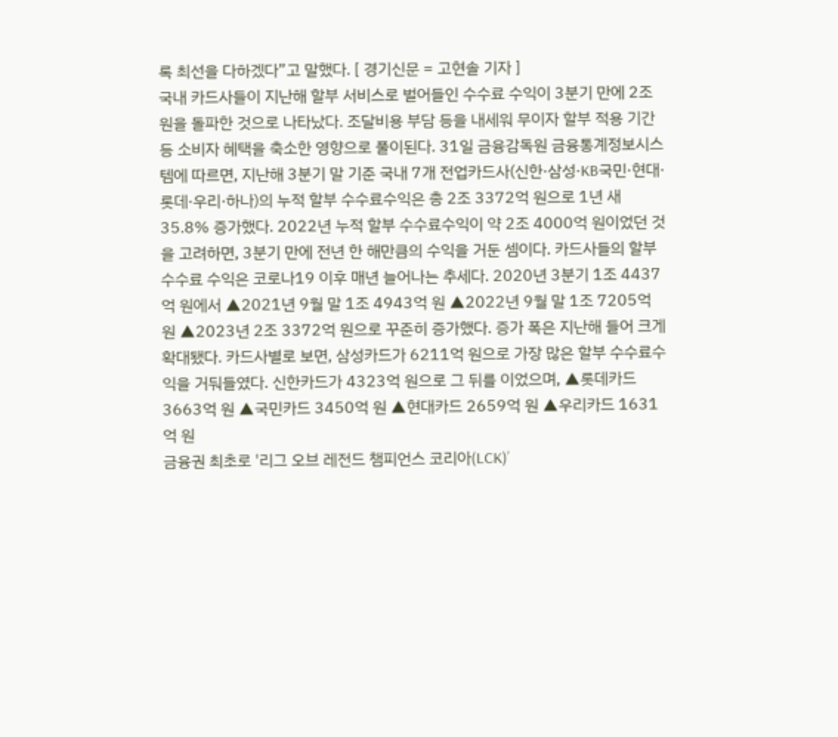록 최선을 다하겠다”고 말했다. [ 경기신문 = 고현솔 기자 ]
국내 카드사들이 지난해 할부 서비스로 벌어들인 수수료 수익이 3분기 만에 2조 원을 돌파한 것으로 나타났다. 조달비용 부담 등을 내세워 무이자 할부 적용 기간 등 소비자 혜택을 축소한 영향으로 풀이된다. 31일 금융감독원 금융통계정보시스템에 따르면, 지난해 3분기 말 기준 국내 7개 전업카드사(신한·삼성·KB국민·현대·롯데·우리·하나)의 누적 할부 수수료수익은 총 2조 3372억 원으로 1년 새 35.8% 증가했다. 2022년 누적 할부 수수료수익이 약 2조 4000억 원이었던 것을 고려하면, 3분기 만에 전년 한 해만큼의 수익을 거둔 셈이다. 카드사들의 할부 수수료 수익은 코로나19 이후 매년 늘어나는 추세다. 2020년 3분기 1조 4437억 원에서 ▲2021년 9월 말 1조 4943억 원 ▲2022년 9월 말 1조 7205억 원 ▲2023년 2조 3372억 원으로 꾸준히 증가했다. 증가 폭은 지난해 들어 크게 확대됐다. 카드사별로 보면, 삼성카드가 6211억 원으로 가장 많은 할부 수수료수익을 거둬들였다. 신한카드가 4323억 원으로 그 뒤를 이었으며, ▲롯데카드 3663억 원 ▲국민카드 3450억 원 ▲현대카드 2659억 원 ▲우리카드 1631억 원
금융권 최초로 '리그 오브 레전드 챔피언스 코리아(LCK)’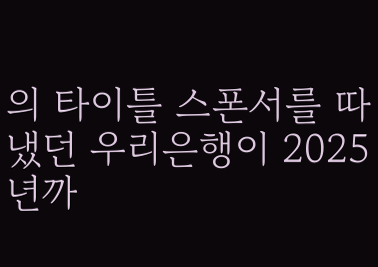의 타이틀 스폰서를 따냈던 우리은행이 2025년까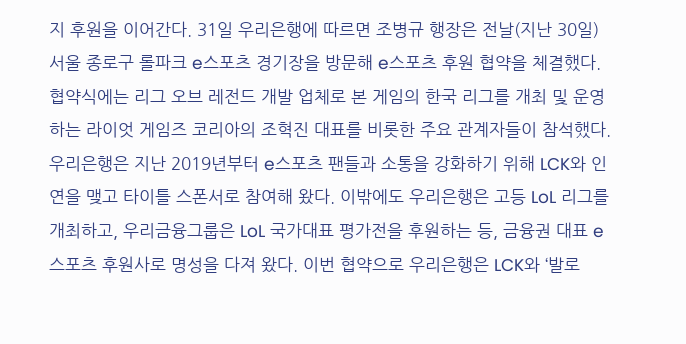지 후원을 이어간다. 31일 우리은행에 따르면 조병규 행장은 전날(지난 30일) 서울 종로구 롤파크 e스포츠 경기장을 방문해 e스포츠 후원 협약을 체결했다. 협약식에는 리그 오브 레전드 개발 업체로 본 게임의 한국 리그를 개최 및 운영하는 라이엇 게임즈 코리아의 조혁진 대표를 비롯한 주요 관계자들이 참석했다. 우리은행은 지난 2019년부터 e스포츠 팬들과 소통을 강화하기 위해 LCK와 인연을 맺고 타이틀 스폰서로 참여해 왔다. 이밖에도 우리은행은 고등 LoL 리그를 개최하고, 우리금융그룹은 LoL 국가대표 평가전을 후원하는 등, 금융권 대표 e스포츠 후원사로 명성을 다져 왔다. 이번 협약으로 우리은행은 LCK와 ‘발로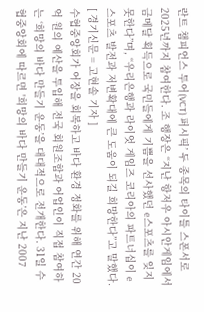란트 챔피언스 투어(VCT) 퍼시픽’ 두 종목의 타이틀 스폰서로 2025년까지 참여한다. 조 행장은 “지난 항저우 아시안게임에서 금메달 획득으로 국민들에게 기쁨을 선사했던 e스포츠를 잊지 못한다”며, “우리은행과 라이엇 게임즈 코리아의 파트너십이 e스포츠 발전과 저변확대에 큰 도움이 되길 희망한다”고 말했다. [ 경기신문 = 고현솔 기자 ]
수협중앙회가 어장을 회복하고 바다 환경 정화를 위해 연간 20억 원의 예산을 투입해 전국 회원조합과 어업인이 직접 참여하는 ‘희망의 바다 만들기 운동’을 대대적으로 전개한다. 31일 수협중앙회에 따르면 '희망의 바다 만들기 운동’은 지난 2007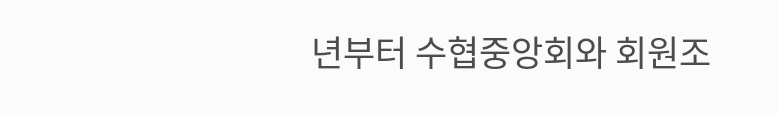년부터 수협중앙회와 회원조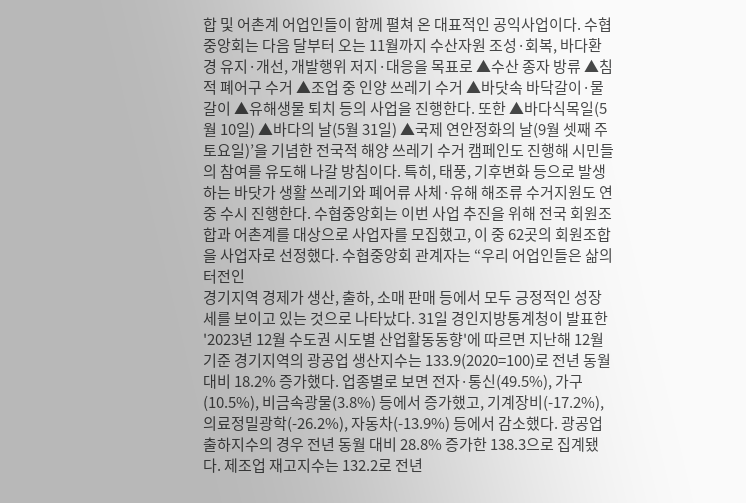합 및 어촌계 어업인들이 함께 펼쳐 온 대표적인 공익사업이다. 수협중앙회는 다음 달부터 오는 11월까지 수산자원 조성·회복, 바다환경 유지·개선, 개발행위 저지·대응을 목표로 ▲수산 종자 방류 ▲침적 폐어구 수거 ▲조업 중 인양 쓰레기 수거 ▲바닷속 바닥갈이·물갈이 ▲유해생물 퇴치 등의 사업을 진행한다. 또한 ▲바다식목일(5월 10일) ▲바다의 날(5월 31일) ▲국제 연안정화의 날(9월 셋째 주 토요일)’을 기념한 전국적 해양 쓰레기 수거 캠페인도 진행해 시민들의 참여를 유도해 나갈 방침이다. 특히, 태풍, 기후변화 등으로 발생하는 바닷가 생활 쓰레기와 폐어류 사체·유해 해조류 수거지원도 연중 수시 진행한다. 수협중앙회는 이번 사업 추진을 위해 전국 회원조합과 어촌계를 대상으로 사업자를 모집했고, 이 중 62곳의 회원조합을 사업자로 선정했다. 수협중앙회 관계자는 “우리 어업인들은 삶의 터전인
경기지역 경제가 생산, 출하, 소매 판매 등에서 모두 긍정적인 성장세를 보이고 있는 것으로 나타났다. 31일 경인지방통계청이 발표한 '2023년 12월 수도권 시도별 산업활동동향'에 따르면 지난해 12월 기준 경기지역의 광공업 생산지수는 133.9(2020=100)로 전년 동월 대비 18.2% 증가했다. 업종별로 보면 전자·통신(49.5%), 가구(10.5%), 비금속광물(3.8%) 등에서 증가했고, 기계장비(-17.2%), 의료정밀광학(-26.2%), 자동차(-13.9%) 등에서 감소했다. 광공업 출하지수의 경우 전년 동월 대비 28.8% 증가한 138.3으로 집계됐다. 제조업 재고지수는 132.2로 전년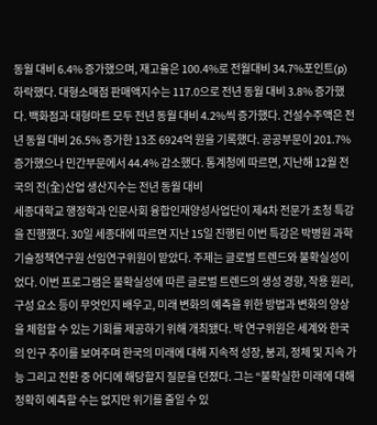동월 대비 6.4% 증가했으며, 재고율은 100.4%로 전월대비 34.7%포인트(p) 하락했다. 대형소매점 판매액지수는 117.0으로 전년 동월 대비 3.8% 증가했다. 백화점과 대형마트 모두 전년 동월 대비 4.2%씩 증가했다. 건설수주액은 전년 동월 대비 26.5% 증가한 13조 6924억 원을 기록했다. 공공부문이 201.7% 증가했으나 민간부문에서 44.4% 감소했다. 통계청에 따르면, 지난해 12월 전국의 전(全)산업 생산지수는 전년 동월 대비
세종대학교 행정학과 인문사회 융합인재양성사업단이 제4차 전문가 초청 특강을 진행했다. 30일 세종대에 따르면 지난 15일 진행된 이번 특강은 박병원 과학기술정책연구원 선임연구위원이 맡았다. 주제는 글로벌 트렌드와 불확실성이었다. 이번 프로그램은 불확실성에 따른 글로벌 트렌드의 생성 경향, 작용 원리, 구성 요소 등이 무엇인지 배우고, 미래 변화의 예측을 위한 방법과 변화의 양상을 체험할 수 있는 기회를 제공하기 위해 개최됐다. 박 연구위원은 세계와 한국의 인구 추이를 보여주며 한국의 미래에 대해 지속적 성장, 붕괴, 정체 및 지속 가능 그리고 전환 중 어디에 해당할지 질문을 던졌다. 그는 “불확실한 미래에 대해 정확히 예측할 수는 없지만 위기를 줄일 수 있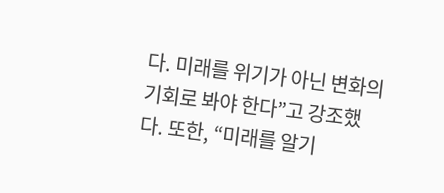다. 미래를 위기가 아닌 변화의 기회로 봐야 한다”고 강조했다. 또한, “미래를 알기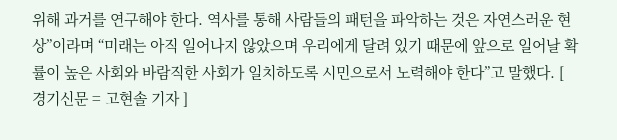위해 과거를 연구해야 한다. 역사를 통해 사람들의 패턴을 파악하는 것은 자연스러운 현상”이라며 “미래는 아직 일어나지 않았으며 우리에게 달려 있기 때문에 앞으로 일어날 확률이 높은 사회와 바람직한 사회가 일치하도록 시민으로서 노력해야 한다”고 말했다. [ 경기신문 = 고현솔 기자 ]